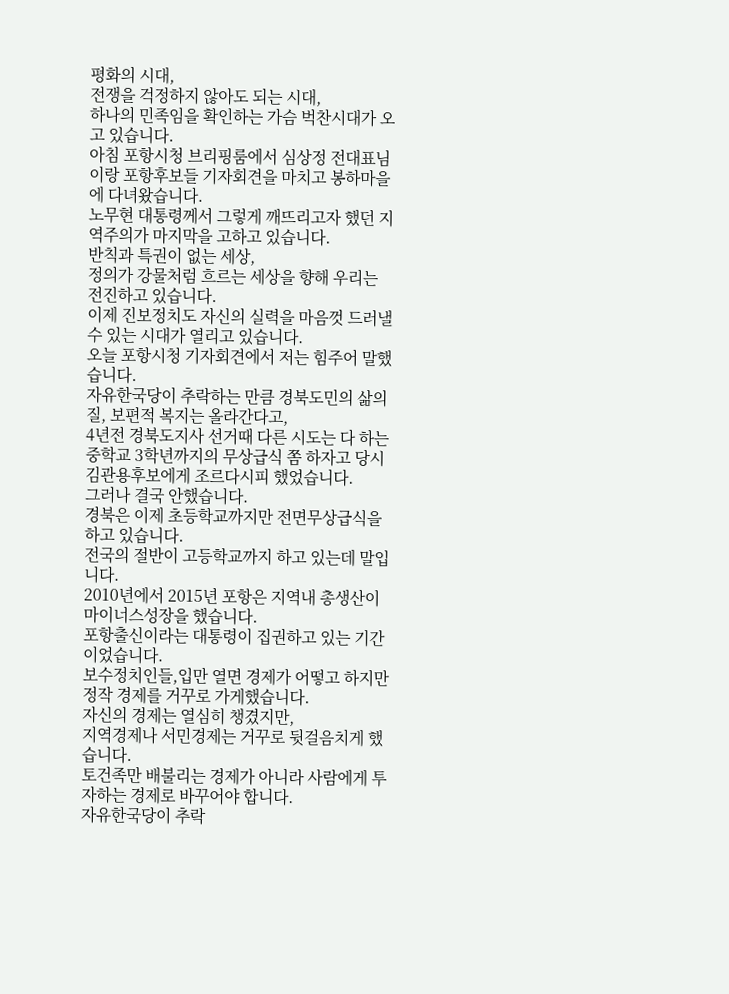평화의 시대,
전쟁을 걱정하지 않아도 되는 시대,
하나의 민족임을 확인하는 가슴 벅찬시대가 오고 있습니다.
아침 포항시청 브리핑룸에서 심상정 전대표님이랑 포항후보들 기자회견을 마치고 봉하마을에 다녀왔습니다.
노무현 대통령께서 그렇게 깨뜨리고자 했던 지역주의가 마지막을 고하고 있습니다.
반칙과 특권이 없는 세상,
정의가 강물처럼 흐르는 세상을 향해 우리는 전진하고 있습니다.
이제 진보정치도 자신의 실력을 마음껏 드러낼 수 있는 시대가 열리고 있습니다.
오늘 포항시청 기자회견에서 저는 힘주어 말했습니다.
자유한국당이 추락하는 만큼 경북도민의 삶의 질, 보편적 복지는 올라간다고,
4년전 경북도지사 선거때 다른 시도는 다 하는 중학교 3학년까지의 무상급식 쫌 하자고 당시 김관용후보에게 조르다시피 했었습니다.
그러나 결국 안했습니다.
경북은 이제 초등학교까지만 전면무상급식을 하고 있습니다.
전국의 절반이 고등학교까지 하고 있는데 말입니다.
2010년에서 2015년 포항은 지역내 총생산이 마이너스성장을 했습니다.
포항출신이라는 대통령이 집권하고 있는 기간이었습니다.
보수정치인들,입만 열면 경제가 어떻고 하지만 정작 경제를 거꾸로 가게했습니다.
자신의 경제는 열심히 챙겼지만,
지역경제나 서민경제는 거꾸로 뒷걸음치게 했습니다.
토건족만 배불리는 경제가 아니라 사람에게 투자하는 경제로 바꾸어야 합니다.
자유한국당이 추락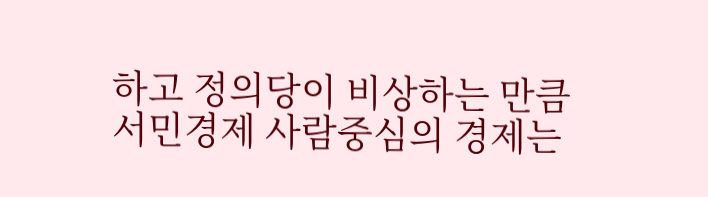하고 정의당이 비상하는 만큼 서민경제 사람중심의 경제는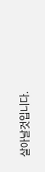살아날것입니다.